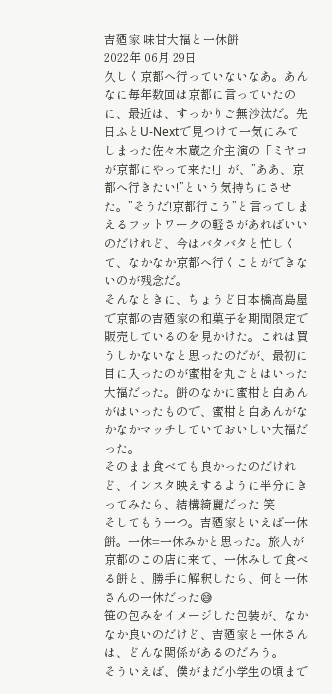吉廼家 味甘大福と一休餅
2022年 06月 29日
久しく京都へ行っていないなあ。あんなに毎年数回は京都に言っていたのに、最近は、すっかりご無沙汰だ。先日ふとU-Nextで見つけて一気にみてしまった佐々木蔵之介主演の「ミヤコが京都にやって来た!」が、”ああ、京都へ行きたい!”という気持ちにさせた。”そうだ!京都行こう”と言ってしまえるフットワークの軽さがあればいいのだけれど、今はバタバタと忙しくて、なかなか京都へ行くことができないのが残念だ。
そんなときに、ちょうど日本橋高島屋で京都の吉廼家の和菓子を期間限定で販売しているのを見かけた。これは買うしかないなと思ったのだが、最初に目に入ったのが蜜柑を丸ごとはいった大福だった。餅のなかに蜜柑と白あんがはいったもので、蜜柑と白あんがなかなかマッチしていておいしい大福だった。
そのまま食べても良かったのだけれど、インスタ映えするように半分にきってみたら、結構綺麗だった 笑
そしてもう一つ。吉廼家といえば一休餅。一休=一休みかと思った。旅人が京都のこの店に来て、一休みして食べる餅と、勝手に解釈したら、何と一休さんの一休だった😅
笹の包みをイメージした包装が、なかなか良いのだけど、吉廼家と一休さんは、どんな関係があるのだろう。
そういえば、僕がまだ小学生の頃まで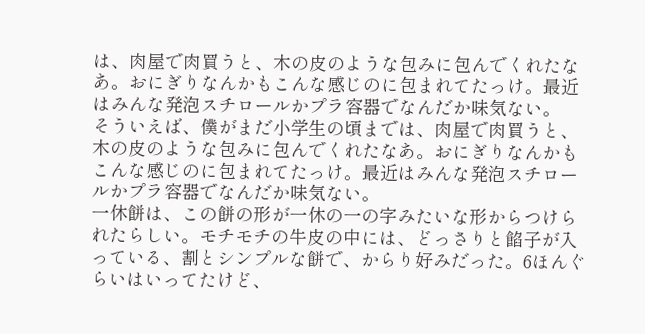は、肉屋で肉買うと、木の皮のような包みに包んでくれたなあ。おにぎりなんかもこんな感じのに包まれてたっけ。最近はみんな発泡スチロールかプラ容器でなんだか味気ない。
そういえば、僕がまだ小学生の頃までは、肉屋で肉買うと、木の皮のような包みに包んでくれたなあ。おにぎりなんかもこんな感じのに包まれてたっけ。最近はみんな発泡スチロールかプラ容器でなんだか味気ない。
一休餅は、この餅の形が一休の一の字みたいな形からつけられたらしい。モチモチの牛皮の中には、どっさりと餡子が入っている、割とシンプルな餅で、からり好みだった。6ほんぐらいはいってたけど、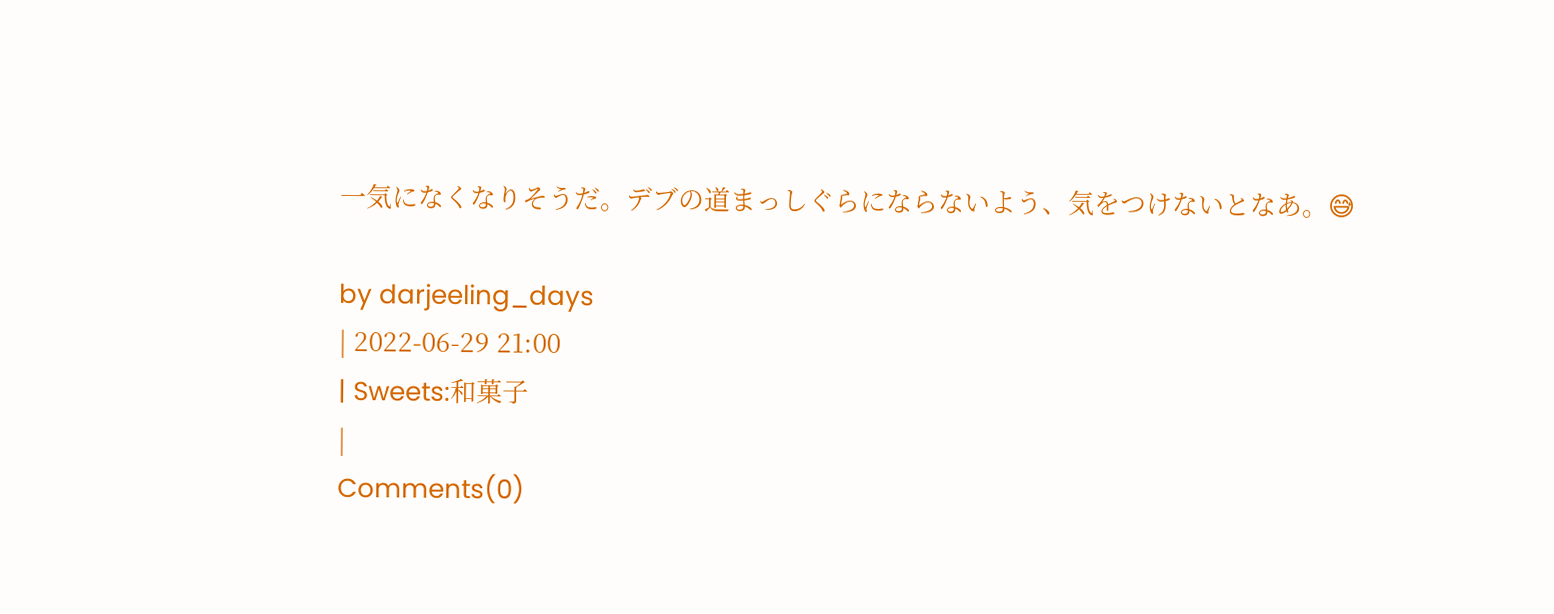一気になくなりそうだ。デブの道まっしぐらにならないよう、気をつけないとなあ。😅

by darjeeling_days
| 2022-06-29 21:00
| Sweets:和菓子
|
Comments(0)